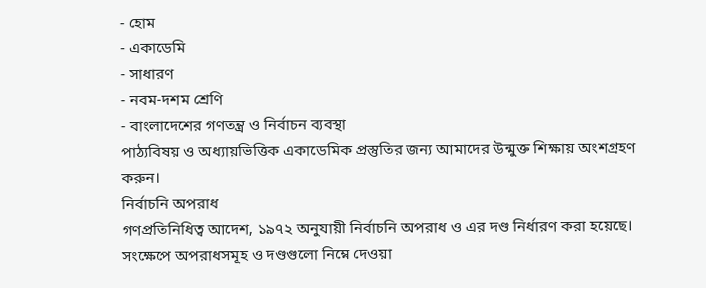- হোম
- একাডেমি
- সাধারণ
- নবম-দশম শ্রেণি
- বাংলাদেশের গণতন্ত্র ও নির্বাচন ব্যবস্থা
পাঠ্যবিষয় ও অধ্যায়ভিত্তিক একাডেমিক প্রস্তুতির জন্য আমাদের উন্মুক্ত শিক্ষায় অংশগ্রহণ করুন।
নির্বাচনি অপরাধ
গণপ্রতিনিধিত্ব আদেশ, ১৯৭২ অনুযায়ী নির্বাচনি অপরাধ ও এর দণ্ড নির্ধারণ করা হয়েছে। সংক্ষেপে অপরাধসমূহ ও দণ্ডগুলো নিম্নে দেওয়া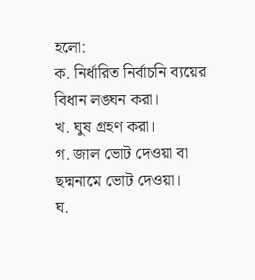হলো:
ক. নির্ধারিত নির্বাচনি ব্যয়ের বিধান লঙ্ঘন করা।
খ. ঘুষ গ্রহণ করা।
গ. জাল ভোট দেওয়া বা ছদ্মনামে ভোট দেওয়া।
ঘ.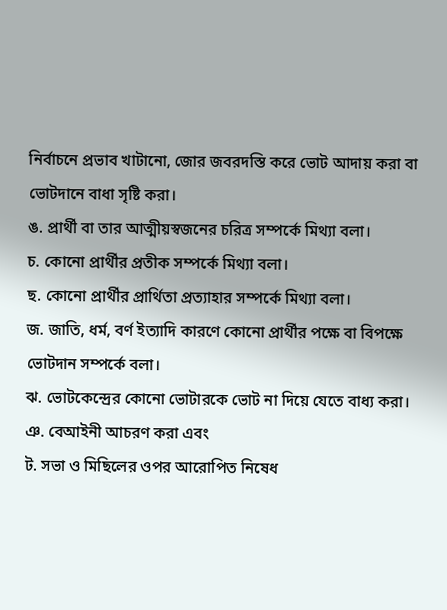নির্বাচনে প্রভাব খাটানো, জোর জবরদস্তি করে ভোট আদায় করা বা ভোটদানে বাধা সৃষ্টি করা।
ঙ. প্রার্থী বা তার আত্মীয়স্বজনের চরিত্র সম্পর্কে মিথ্যা বলা।
চ. কোনো প্রার্থীর প্রতীক সম্পর্কে মিথ্যা বলা।
ছ. কোনো প্রার্থীর প্রার্থিতা প্রত্যাহার সম্পর্কে মিথ্যা বলা।
জ. জাতি, ধর্ম, বর্ণ ইত্যাদি কারণে কোনো প্রার্থীর পক্ষে বা বিপক্ষে ভোটদান সম্পর্কে বলা।
ঝ. ভোটকেন্দ্রের কোনো ভোটারকে ভোট না দিয়ে যেতে বাধ্য করা।
ঞ. বেআইনী আচরণ করা এবং
ট. সভা ও মিছিলের ওপর আরোপিত নিষেধ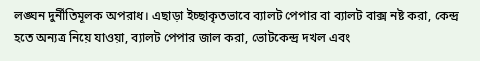লঙ্ঘন দুর্নীতিমূলক অপরাধ। এছাড়া ইচ্ছাকৃতভাবে ব্যালট পেপার বা ব্যালট বাক্স নষ্ট করা, কেন্দ্র হতে অন্যত্র নিয়ে যাওয়া, ব্যালট পেপার জাল করা, ভোটকেন্দ্র দখল এবং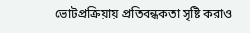ভোটপ্রক্রিয়ায় প্রতিবন্ধকতা সৃষ্টি করাও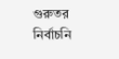গুরুতর নির্বাচনি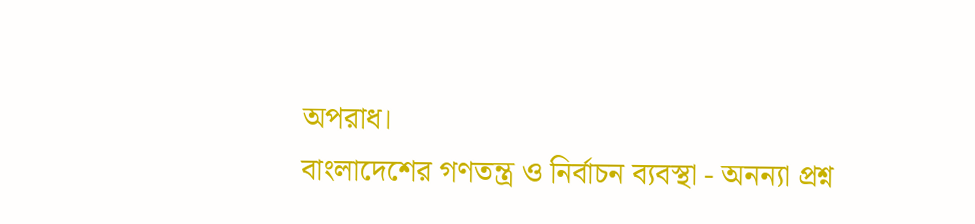অপরাধ।
বাংলাদেশের গণতন্ত্র ও নির্বাচন ব্যবস্থা - অনন্যা প্রশ্ন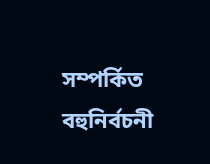সম্পর্কিত বহুনির্বচনী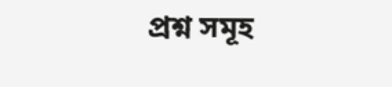প্রশ্ন সমূহ